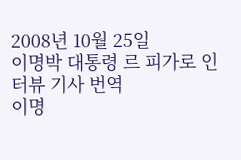2008년 10월 25일
이명박 대통령 르 피가로 인터뷰 기사 번역
이명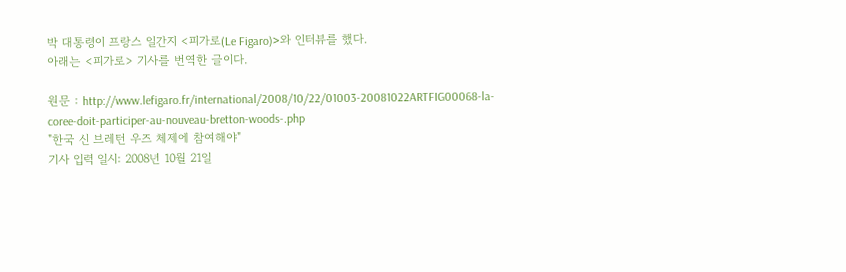박 대통령이 프랑스 일간지 <피가로(Le Figaro)>와 인터뷰를 했다.
아래는 <피가로> 기사를 번역한 글이다.

원문 : http://www.lefigaro.fr/international/2008/10/22/01003-20081022ARTFIG00068-la-coree-doit-participer-au-nouveau-bretton-woods-.php
"한국 신 브레턴 우즈 체제에 참여해야"
기사 입력 일시: 2008년 10월 21일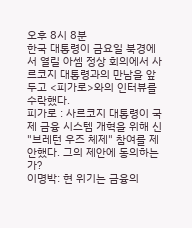오후 8시 8분
한국 대통령이 금요일 북경에서 열릴 아셈 정상 회의에서 사르코지 대통령과의 만남을 앞두고 <피가로>와의 인터뷰를 수락했다.
피가로 : 사르코지 대통령이 국제 금융 시스템 개혁을 위해 신 "브레턴 우즈 체제" 참여를 제안했다. 그의 제안에 동의하는가?
이명박: 현 위기는 금융의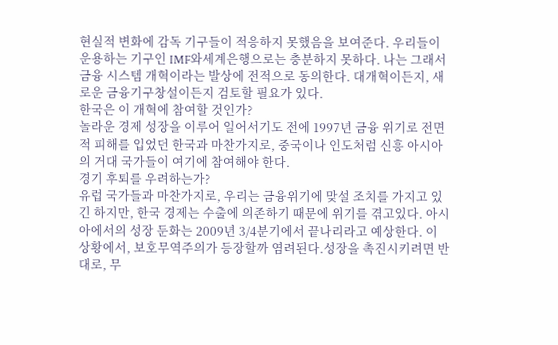현실적 변화에 감독 기구들이 적응하지 못했음을 보여준다. 우리들이 운용하는 기구인 IMF와세계은행으로는 충분하지 못하다. 나는 그래서 금융 시스템 개혁이라는 발상에 전적으로 동의한다. 대개혁이든지, 새로운 금융기구창설이든지 검토할 필요가 있다.
한국은 이 개혁에 참여할 것인가?
놀라운 경제 성장을 이루어 일어서기도 전에 1997년 금융 위기로 전면적 피해를 입었던 한국과 마찬가지로, 중국이나 인도처럼 신흥 아시아의 거대 국가들이 여기에 참여해야 한다.
경기 후퇴를 우려하는가?
유럽 국가들과 마찬가지로, 우리는 금융위기에 맞설 조치를 가지고 있긴 하지만, 한국 경제는 수출에 의존하기 때문에 위기를 겪고있다. 아시아에서의 성장 둔화는 2009년 3/4분기에서 끝나리라고 예상한다. 이 상황에서, 보호무역주의가 등장할까 염려된다.성장을 촉진시키려면 반대로, 무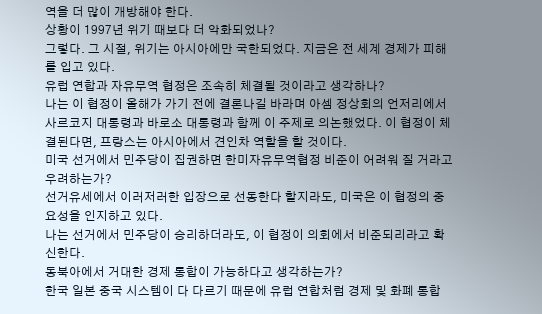역을 더 많이 개방해야 한다.
상황이 1997년 위기 때보다 더 악화되었나?
그렇다. 그 시절, 위기는 아시아에만 국한되었다. 지금은 전 세계 경제가 피해를 입고 있다.
유럽 연합과 자유무역 협정은 조속히 체결될 것이라고 생각하나?
나는 이 협정이 올해가 가기 전에 결론나길 바라며 아셈 정상회의 언저리에서 사르코지 대통령과 바로소 대통령과 함께 이 주제로 의논했었다. 이 협정이 체결된다면, 프랑스는 아시아에서 견인차 역할을 할 것이다.
미국 선거에서 민주당이 집권하면 한미자유무역협정 비준이 어려워 질 거라고 우려하는가?
선거유세에서 이러저러한 입장으로 선동한다 할지라도, 미국은 이 협정의 중요성을 인지하고 있다.
나는 선거에서 민주당이 승리하더라도, 이 협정이 의회에서 비준되리라고 확신한다.
동북아에서 거대한 경제 통합이 가능하다고 생각하는가?
한국 일본 중국 시스템이 다 다르기 때문에 유럽 연합처럼 경제 및 화폐 통합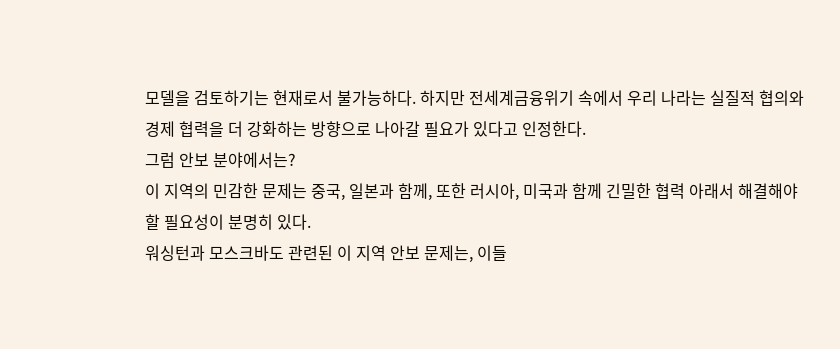모델을 검토하기는 현재로서 불가능하다. 하지만 전세계금융위기 속에서 우리 나라는 실질적 협의와 경제 협력을 더 강화하는 방향으로 나아갈 필요가 있다고 인정한다.
그럼 안보 분야에서는?
이 지역의 민감한 문제는 중국, 일본과 함께, 또한 러시아, 미국과 함께 긴밀한 협력 아래서 해결해야 할 필요성이 분명히 있다.
워싱턴과 모스크바도 관련된 이 지역 안보 문제는, 이들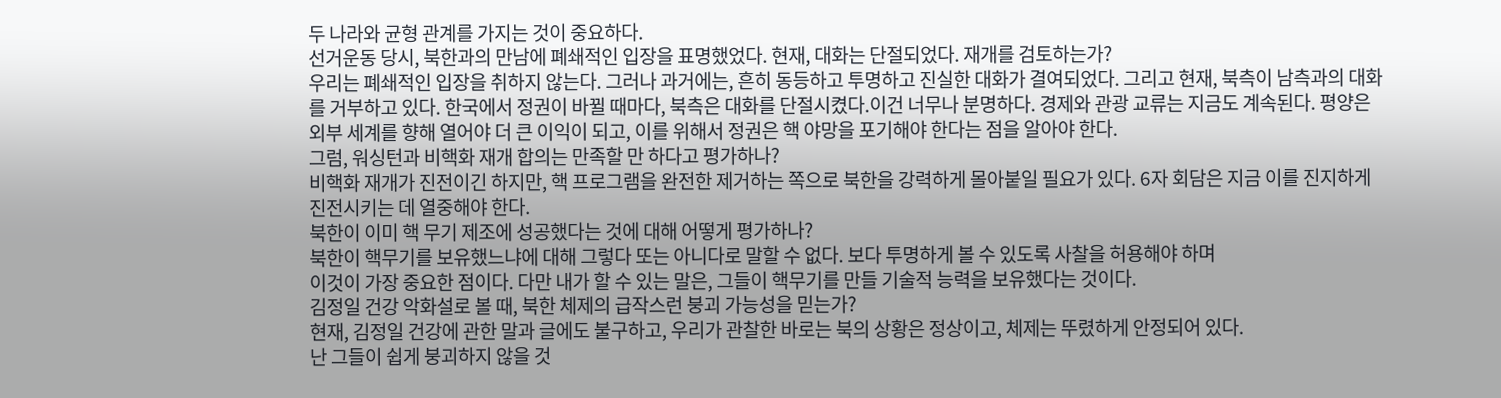두 나라와 균형 관계를 가지는 것이 중요하다.
선거운동 당시, 북한과의 만남에 폐쇄적인 입장을 표명했었다. 현재, 대화는 단절되었다. 재개를 검토하는가?
우리는 폐쇄적인 입장을 취하지 않는다. 그러나 과거에는, 흔히 동등하고 투명하고 진실한 대화가 결여되었다. 그리고 현재, 북측이 남측과의 대화를 거부하고 있다. 한국에서 정권이 바뀔 때마다, 북측은 대화를 단절시켰다.이건 너무나 분명하다. 경제와 관광 교류는 지금도 계속된다. 평양은 외부 세계를 향해 열어야 더 큰 이익이 되고, 이를 위해서 정권은 핵 야망을 포기해야 한다는 점을 알아야 한다.
그럼, 워싱턴과 비핵화 재개 합의는 만족할 만 하다고 평가하나?
비핵화 재개가 진전이긴 하지만, 핵 프로그램을 완전한 제거하는 쪽으로 북한을 강력하게 몰아붙일 필요가 있다. 6자 회담은 지금 이를 진지하게 진전시키는 데 열중해야 한다.
북한이 이미 핵 무기 제조에 성공했다는 것에 대해 어떻게 평가하나?
북한이 핵무기를 보유했느냐에 대해 그렇다 또는 아니다로 말할 수 없다. 보다 투명하게 볼 수 있도록 사찰을 허용해야 하며
이것이 가장 중요한 점이다. 다만 내가 할 수 있는 말은, 그들이 핵무기를 만들 기술적 능력을 보유했다는 것이다.
김정일 건강 악화설로 볼 때, 북한 체제의 급작스런 붕괴 가능성을 믿는가?
현재, 김정일 건강에 관한 말과 글에도 불구하고, 우리가 관찰한 바로는 북의 상황은 정상이고, 체제는 뚜렸하게 안정되어 있다.
난 그들이 쉽게 붕괴하지 않을 것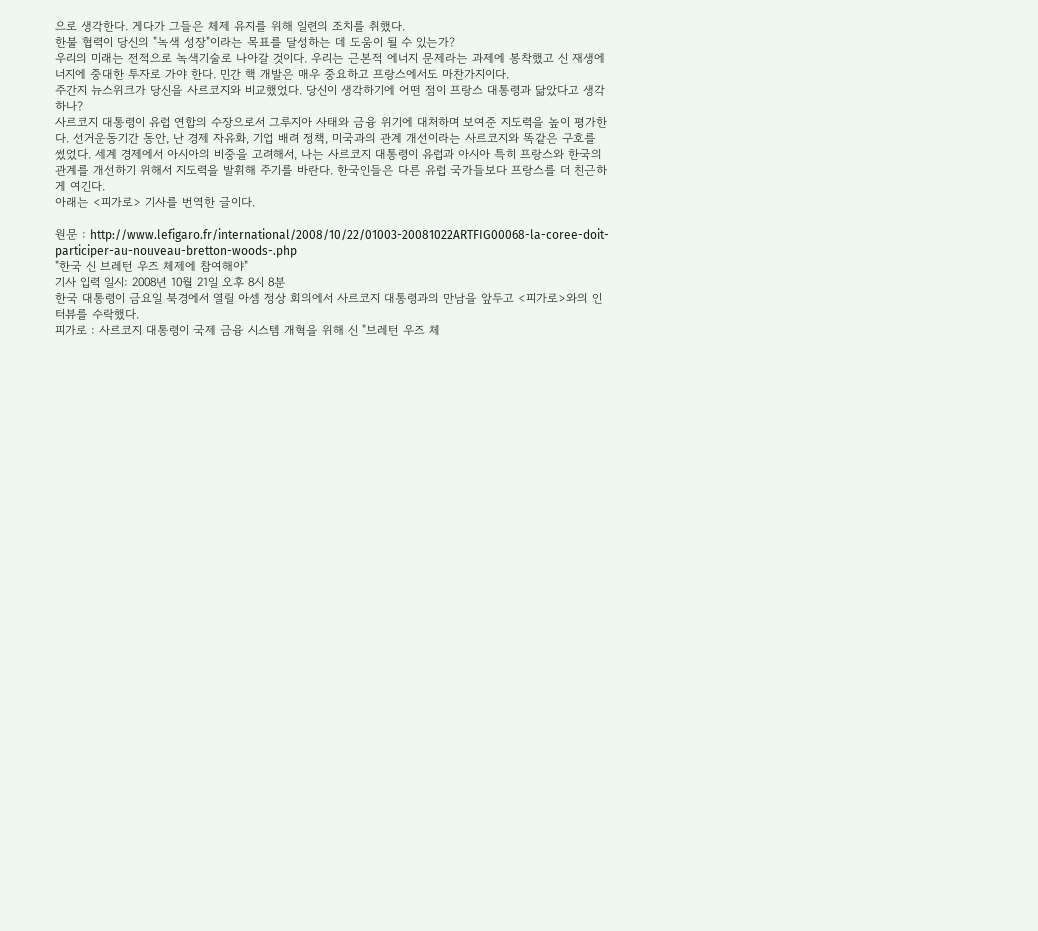으로 생각한다. 게다가 그들은 체제 유지를 위해 일련의 조치를 취했다.
한불 협력이 당신의 "녹색 성장"이라는 목표를 달성하는 데 도움이 될 수 있는가?
우리의 미래는 전적으로 녹색기술로 나아갈 것이다. 우리는 근본적 에너지 문제라는 과제에 봉착했고 신 재생에너지에 중대한 투자로 가야 한다. 민간 핵 개발은 매우 중요하고 프랑스에서도 마찬가지이다.
주간지 뉴스위크가 당신을 사르코지와 비교했었다. 당신이 생각하기에 어떤 점이 프랑스 대통령과 닮았다고 생각하나?
사르코지 대통령이 유럽 연합의 수장으로서 그루지아 사태와 금융 위기에 대처하며 보여준 지도력을 높이 평가한다. 선거운동기간 동안, 난 경제 자유화, 기업 배려 정책, 미국과의 관계 개선이라는 사르코지와 똑같은 구호를 썼었다. 세계 경제에서 아시아의 비중을 고려해서, 나는 사르코지 대통령이 유럽과 아시아 특히 프랑스와 한국의 관계를 개선하기 위해서 지도력을 발휘해 주기를 바란다. 한국인들은 다른 유럽 국가들보다 프랑스를 더 친근하게 여긴다.
아래는 <피가로> 기사를 번역한 글이다.

원문 : http://www.lefigaro.fr/international/2008/10/22/01003-20081022ARTFIG00068-la-coree-doit-participer-au-nouveau-bretton-woods-.php
"한국 신 브레턴 우즈 체제에 참여해야"
기사 입력 일시: 2008년 10월 21일 오후 8시 8분
한국 대통령이 금요일 북경에서 열릴 아셈 정상 회의에서 사르코지 대통령과의 만남을 앞두고 <피가로>와의 인터뷰를 수락했다.
피가로 : 사르코지 대통령이 국제 금융 시스템 개혁을 위해 신 "브레턴 우즈 체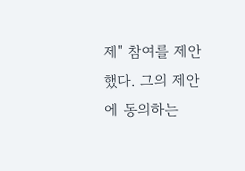제" 참여를 제안했다. 그의 제안에 동의하는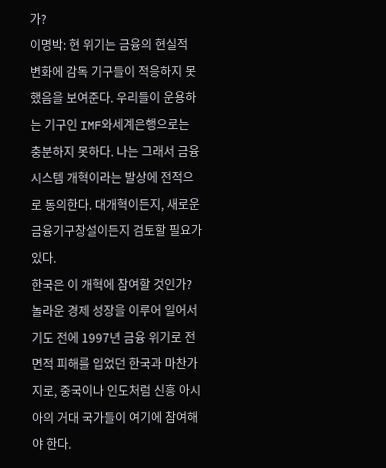가?
이명박: 현 위기는 금융의 현실적 변화에 감독 기구들이 적응하지 못했음을 보여준다. 우리들이 운용하는 기구인 IMF와세계은행으로는 충분하지 못하다. 나는 그래서 금융 시스템 개혁이라는 발상에 전적으로 동의한다. 대개혁이든지, 새로운 금융기구창설이든지 검토할 필요가 있다.
한국은 이 개혁에 참여할 것인가?
놀라운 경제 성장을 이루어 일어서기도 전에 1997년 금융 위기로 전면적 피해를 입었던 한국과 마찬가지로, 중국이나 인도처럼 신흥 아시아의 거대 국가들이 여기에 참여해야 한다.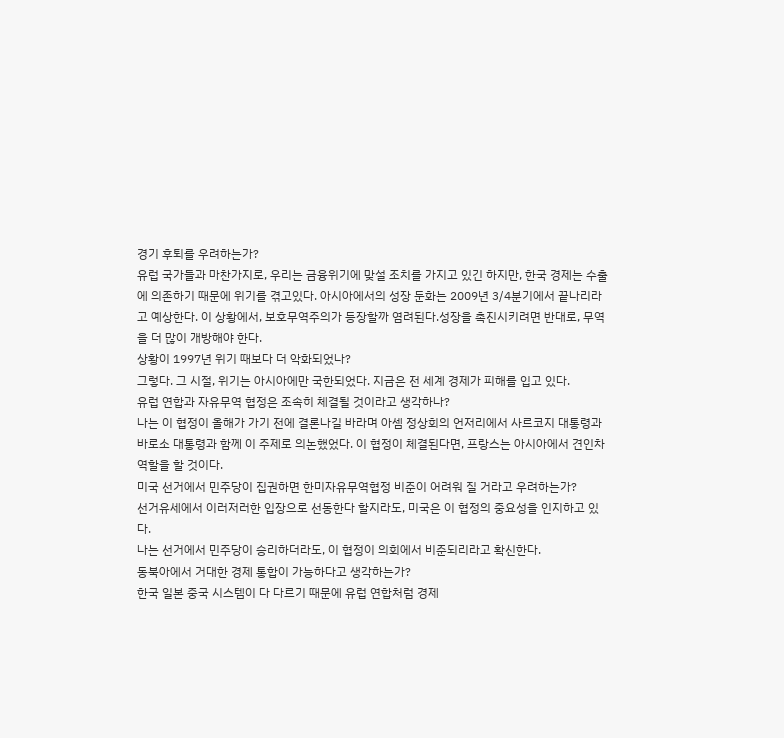경기 후퇴를 우려하는가?
유럽 국가들과 마찬가지로, 우리는 금융위기에 맞설 조치를 가지고 있긴 하지만, 한국 경제는 수출에 의존하기 때문에 위기를 겪고있다. 아시아에서의 성장 둔화는 2009년 3/4분기에서 끝나리라고 예상한다. 이 상황에서, 보호무역주의가 등장할까 염려된다.성장을 촉진시키려면 반대로, 무역을 더 많이 개방해야 한다.
상황이 1997년 위기 때보다 더 악화되었나?
그렇다. 그 시절, 위기는 아시아에만 국한되었다. 지금은 전 세계 경제가 피해를 입고 있다.
유럽 연합과 자유무역 협정은 조속히 체결될 것이라고 생각하나?
나는 이 협정이 올해가 가기 전에 결론나길 바라며 아셈 정상회의 언저리에서 사르코지 대통령과 바로소 대통령과 함께 이 주제로 의논했었다. 이 협정이 체결된다면, 프랑스는 아시아에서 견인차 역할을 할 것이다.
미국 선거에서 민주당이 집권하면 한미자유무역협정 비준이 어려워 질 거라고 우려하는가?
선거유세에서 이러저러한 입장으로 선동한다 할지라도, 미국은 이 협정의 중요성을 인지하고 있다.
나는 선거에서 민주당이 승리하더라도, 이 협정이 의회에서 비준되리라고 확신한다.
동북아에서 거대한 경제 통합이 가능하다고 생각하는가?
한국 일본 중국 시스템이 다 다르기 때문에 유럽 연합처럼 경제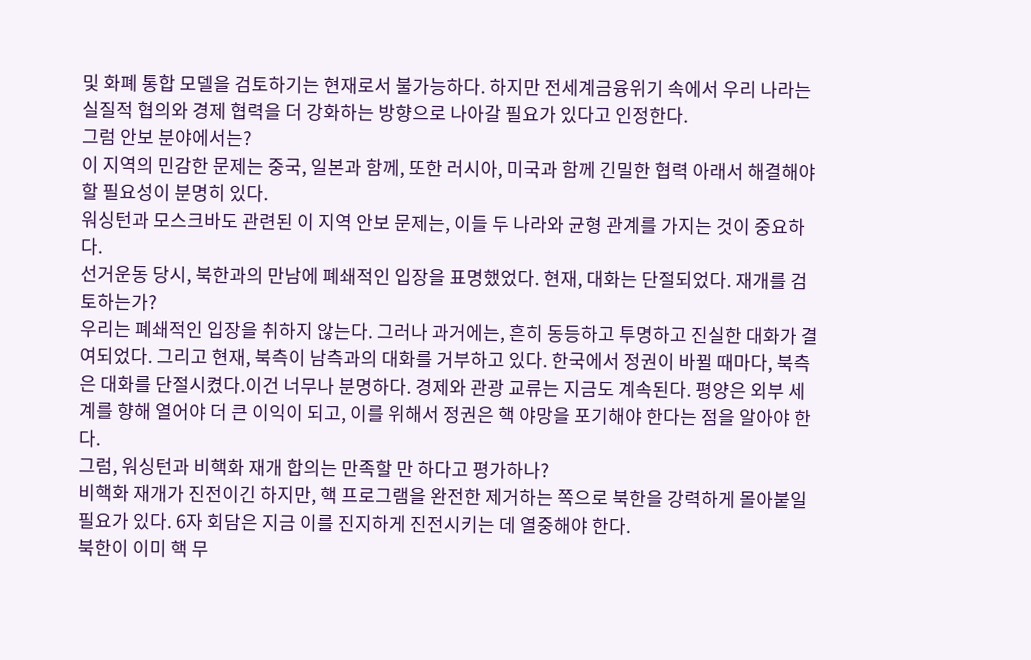및 화폐 통합 모델을 검토하기는 현재로서 불가능하다. 하지만 전세계금융위기 속에서 우리 나라는 실질적 협의와 경제 협력을 더 강화하는 방향으로 나아갈 필요가 있다고 인정한다.
그럼 안보 분야에서는?
이 지역의 민감한 문제는 중국, 일본과 함께, 또한 러시아, 미국과 함께 긴밀한 협력 아래서 해결해야 할 필요성이 분명히 있다.
워싱턴과 모스크바도 관련된 이 지역 안보 문제는, 이들 두 나라와 균형 관계를 가지는 것이 중요하다.
선거운동 당시, 북한과의 만남에 폐쇄적인 입장을 표명했었다. 현재, 대화는 단절되었다. 재개를 검토하는가?
우리는 폐쇄적인 입장을 취하지 않는다. 그러나 과거에는, 흔히 동등하고 투명하고 진실한 대화가 결여되었다. 그리고 현재, 북측이 남측과의 대화를 거부하고 있다. 한국에서 정권이 바뀔 때마다, 북측은 대화를 단절시켰다.이건 너무나 분명하다. 경제와 관광 교류는 지금도 계속된다. 평양은 외부 세계를 향해 열어야 더 큰 이익이 되고, 이를 위해서 정권은 핵 야망을 포기해야 한다는 점을 알아야 한다.
그럼, 워싱턴과 비핵화 재개 합의는 만족할 만 하다고 평가하나?
비핵화 재개가 진전이긴 하지만, 핵 프로그램을 완전한 제거하는 쪽으로 북한을 강력하게 몰아붙일 필요가 있다. 6자 회담은 지금 이를 진지하게 진전시키는 데 열중해야 한다.
북한이 이미 핵 무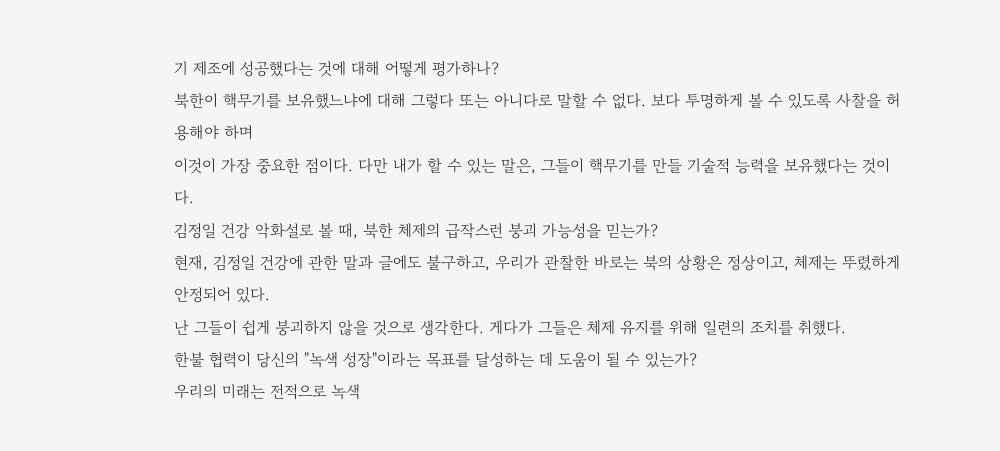기 제조에 성공했다는 것에 대해 어떻게 평가하나?
북한이 핵무기를 보유했느냐에 대해 그렇다 또는 아니다로 말할 수 없다. 보다 투명하게 볼 수 있도록 사찰을 허용해야 하며
이것이 가장 중요한 점이다. 다만 내가 할 수 있는 말은, 그들이 핵무기를 만들 기술적 능력을 보유했다는 것이다.
김정일 건강 악화설로 볼 때, 북한 체제의 급작스런 붕괴 가능성을 믿는가?
현재, 김정일 건강에 관한 말과 글에도 불구하고, 우리가 관찰한 바로는 북의 상황은 정상이고, 체제는 뚜렸하게 안정되어 있다.
난 그들이 쉽게 붕괴하지 않을 것으로 생각한다. 게다가 그들은 체제 유지를 위해 일련의 조치를 취했다.
한불 협력이 당신의 "녹색 성장"이라는 목표를 달성하는 데 도움이 될 수 있는가?
우리의 미래는 전적으로 녹색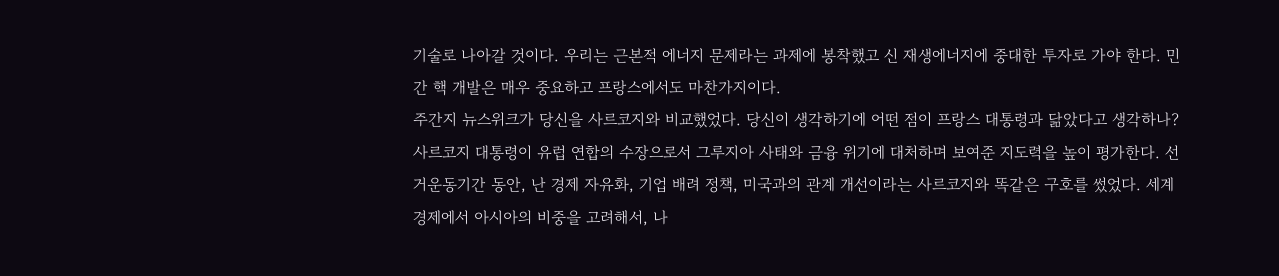기술로 나아갈 것이다. 우리는 근본적 에너지 문제라는 과제에 봉착했고 신 재생에너지에 중대한 투자로 가야 한다. 민간 핵 개발은 매우 중요하고 프랑스에서도 마찬가지이다.
주간지 뉴스위크가 당신을 사르코지와 비교했었다. 당신이 생각하기에 어떤 점이 프랑스 대통령과 닮았다고 생각하나?
사르코지 대통령이 유럽 연합의 수장으로서 그루지아 사태와 금융 위기에 대처하며 보여준 지도력을 높이 평가한다. 선거운동기간 동안, 난 경제 자유화, 기업 배려 정책, 미국과의 관계 개선이라는 사르코지와 똑같은 구호를 썼었다. 세계 경제에서 아시아의 비중을 고려해서, 나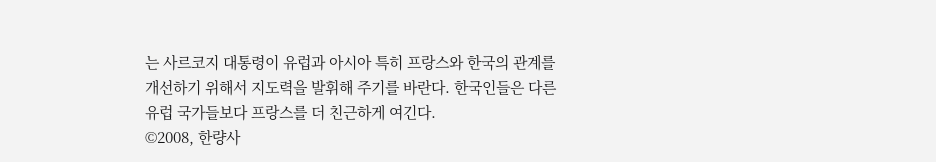는 사르코지 대통령이 유럽과 아시아 특히 프랑스와 한국의 관계를 개선하기 위해서 지도력을 발휘해 주기를 바란다. 한국인들은 다른 유럽 국가들보다 프랑스를 더 친근하게 여긴다.
©2008, 한량사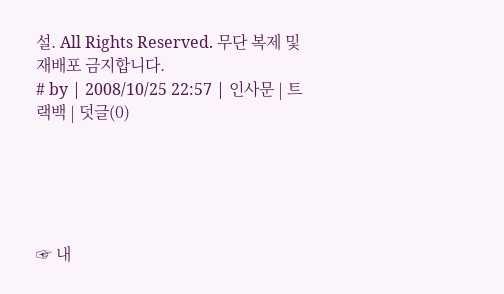설. All Rights Reserved. 무단 복제 및 재배포 금지합니다.
# by | 2008/10/25 22:57 | 인사문 | 트랙백 | 덧글(0)





☞ 내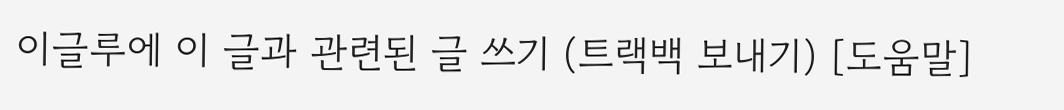이글루에 이 글과 관련된 글 쓰기 (트랙백 보내기) [도움말]